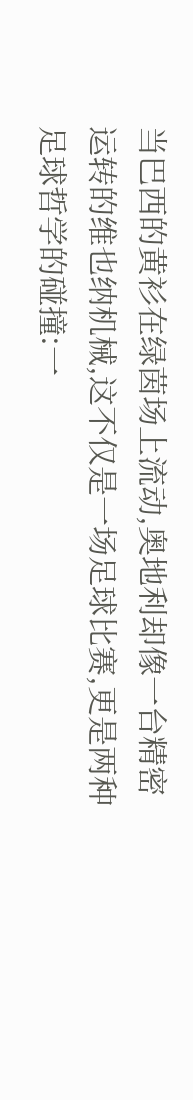当巴西的黄衫在绿茵场上流动,奥地利却像一台精密运转的维也纳机械,这不仅是一场足球比赛,更是两种足球哲学的碰撞:一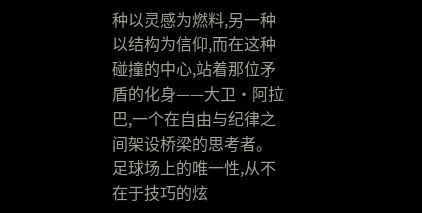种以灵感为燃料,另一种以结构为信仰,而在这种碰撞的中心,站着那位矛盾的化身——大卫·阿拉巴,一个在自由与纪律之间架设桥梁的思考者。
足球场上的唯一性,从不在于技巧的炫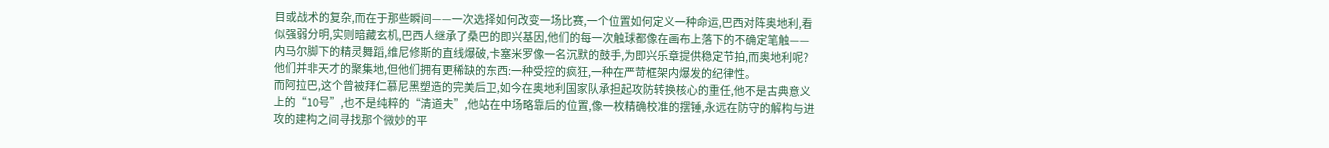目或战术的复杂,而在于那些瞬间——一次选择如何改变一场比赛,一个位置如何定义一种命运,巴西对阵奥地利,看似强弱分明,实则暗藏玄机,巴西人继承了桑巴的即兴基因,他们的每一次触球都像在画布上落下的不确定笔触——内马尔脚下的精灵舞蹈,维尼修斯的直线爆破,卡塞米罗像一名沉默的鼓手,为即兴乐章提供稳定节拍,而奥地利呢?他们并非天才的聚集地,但他们拥有更稀缺的东西:一种受控的疯狂,一种在严苛框架内爆发的纪律性。
而阿拉巴,这个曾被拜仁慕尼黑塑造的完美后卫,如今在奥地利国家队承担起攻防转换核心的重任,他不是古典意义上的“10号”,也不是纯粹的“清道夫”,他站在中场略靠后的位置,像一枚精确校准的摆锤,永远在防守的解构与进攻的建构之间寻找那个微妙的平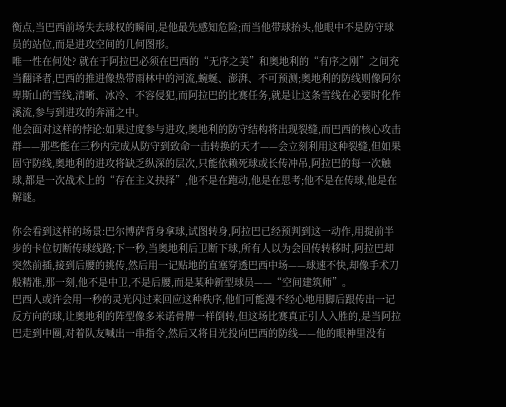衡点,当巴西前场失去球权的瞬间,是他最先感知危险;而当他带球抬头,他眼中不是防守球员的站位,而是进攻空间的几何图形。
唯一性在何处? 就在于阿拉巴必须在巴西的“无序之美”和奥地利的“有序之刚”之间充当翻译者,巴西的推进像热带雨林中的河流,蜿蜒、澎湃、不可预测;奥地利的防线则像阿尔卑斯山的雪线,清晰、冰冷、不容侵犯,而阿拉巴的比赛任务,就是让这条雪线在必要时化作溪流,参与到进攻的奔涌之中。
他会面对这样的悖论:如果过度参与进攻,奥地利的防守结构将出现裂缝,而巴西的核心攻击群——那些能在三秒内完成从防守到致命一击转换的天才——会立刻利用这种裂缝,但如果固守防线,奥地利的进攻将缺乏纵深的层次,只能依赖死球或长传冲吊,阿拉巴的每一次触球,都是一次战术上的“存在主义抉择”,他不是在跑动,他是在思考;他不是在传球,他是在解谜。

你会看到这样的场景:巴尔博萨背身拿球,试图转身,阿拉巴已经预判到这一动作,用提前半步的卡位切断传球线路;下一秒,当奥地利后卫断下球,所有人以为会回传转移时,阿拉巴却突然前插,接到后腰的挑传,然后用一记贴地的直塞穿透巴西中场——球速不快,却像手术刀般精准,那一刻,他不是中卫,不是后腰,而是某种新型球员——“空间建筑师”。
巴西人或许会用一秒的灵光闪过来回应这种秩序,他们可能漫不经心地用脚后跟传出一记反方向的球,让奥地利的阵型像多米诺骨牌一样倒转,但这场比赛真正引人入胜的,是当阿拉巴走到中圈,对着队友喊出一串指令,然后又将目光投向巴西的防线——他的眼神里没有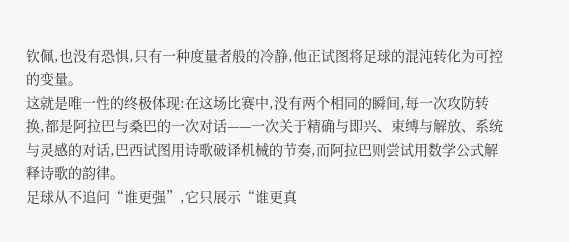钦佩,也没有恐惧,只有一种度量者般的冷静,他正试图将足球的混沌转化为可控的变量。
这就是唯一性的终极体现:在这场比赛中,没有两个相同的瞬间,每一次攻防转换,都是阿拉巴与桑巴的一次对话——一次关于精确与即兴、束缚与解放、系统与灵感的对话,巴西试图用诗歌破译机械的节奏,而阿拉巴则尝试用数学公式解释诗歌的韵律。
足球从不追问“谁更强”,它只展示“谁更真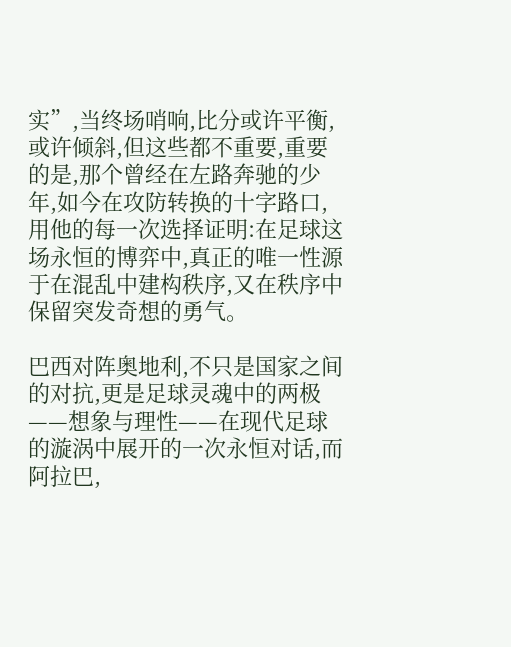实”,当终场哨响,比分或许平衡,或许倾斜,但这些都不重要,重要的是,那个曾经在左路奔驰的少年,如今在攻防转换的十字路口,用他的每一次选择证明:在足球这场永恒的博弈中,真正的唯一性源于在混乱中建构秩序,又在秩序中保留突发奇想的勇气。

巴西对阵奥地利,不只是国家之间的对抗,更是足球灵魂中的两极——想象与理性——在现代足球的漩涡中展开的一次永恒对话,而阿拉巴,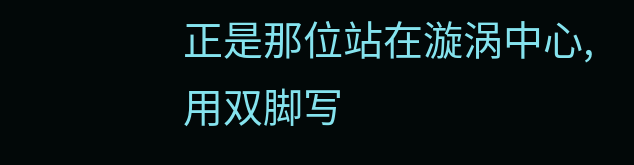正是那位站在漩涡中心,用双脚写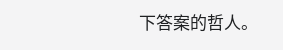下答案的哲人。